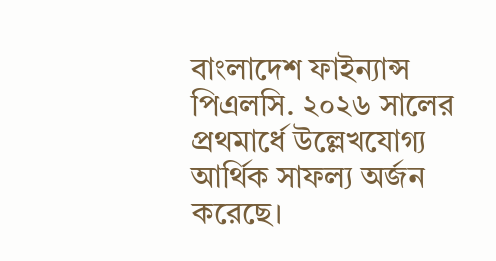বাংলাদেশ ফাইন্যান্স পিএলসি. ২০২৬ সালের প্রথমার্ধে উল্লেখযোগ্য আর্থিক সাফল্য অর্জন করেছে।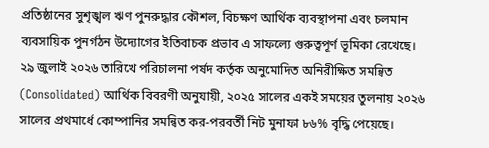প্রতিষ্ঠানের সুশৃঙ্খল ঋণ পুনরুদ্ধার কৌশল, বিচক্ষণ আর্থিক ব্যবস্থাপনা এবং চলমান ব্যবসায়িক পুনর্গঠন উদ্যোগের ইতিবাচক প্রভাব এ সাফল্যে গুরুত্বপূর্ণ ভূমিকা রেখেছে।
২৯ জুলাই ২০২৬ তারিখে পরিচালনা পর্ষদ কর্তৃক অনুমোদিত অনিরীক্ষিত সমন্বিত (Consolidated) আর্থিক বিবরণী অনুযায়ী, ২০২৫ সালের একই সময়ের তুলনায় ২০২৬ সালের প্রথমার্ধে কোম্পানির সমন্বিত কর-পরবর্তী নিট মুনাফা ৮৬% বৃদ্ধি পেয়েছে।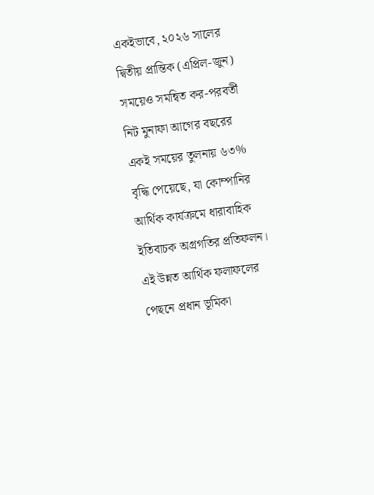একইভাবে, ২০২৬ সালের দ্বিতীয় প্রান্তিক (এপ্রিল-জুন) সময়েও সমন্বিত কর-পরবর্তী নিট মুনাফা আগের বছরের একই সময়ের তুলনায় ৬৩% বৃদ্ধি পেয়েছে, যা কোম্পানির আর্থিক কার্যক্রমে ধারাবাহিক ইতিবাচক অগ্রগতির প্রতিফলন।
এই উন্নত আর্থিক ফলাফলের পেছনে প্রধান ভূমিকা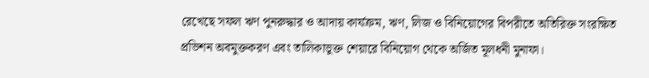রেখেছে সফল ঋণ পুনরুদ্ধার ও আদায় কার্যক্রম, ঋণ, লিজ ও বিনিয়োগের বিপরীতে অতিরিক্ত সংরক্ষিত প্রভিশন অবমুক্তকরণ এবং তালিকাভুক্ত শেয়ারে বিনিয়োগ থেকে অর্জিত মূলধনী মুনাফা।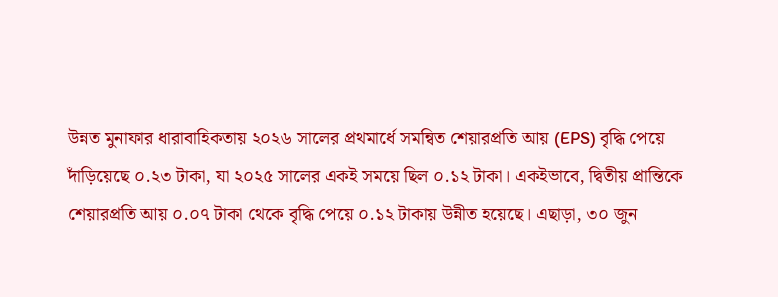উন্নত মুনাফার ধারাবাহিকতায় ২০২৬ সালের প্রথমার্ধে সমন্বিত শেয়ারপ্রতি আয় (EPS) বৃদ্ধি পেয়ে দাঁড়িয়েছে ০.২৩ টাকা, যা ২০২৫ সালের একই সময়ে ছিল ০.১২ টাকা। একইভাবে, দ্বিতীয় প্রান্তিকে শেয়ারপ্রতি আয় ০.০৭ টাকা থেকে বৃদ্ধি পেয়ে ০.১২ টাকায় উন্নীত হয়েছে। এছাড়া, ৩০ জুন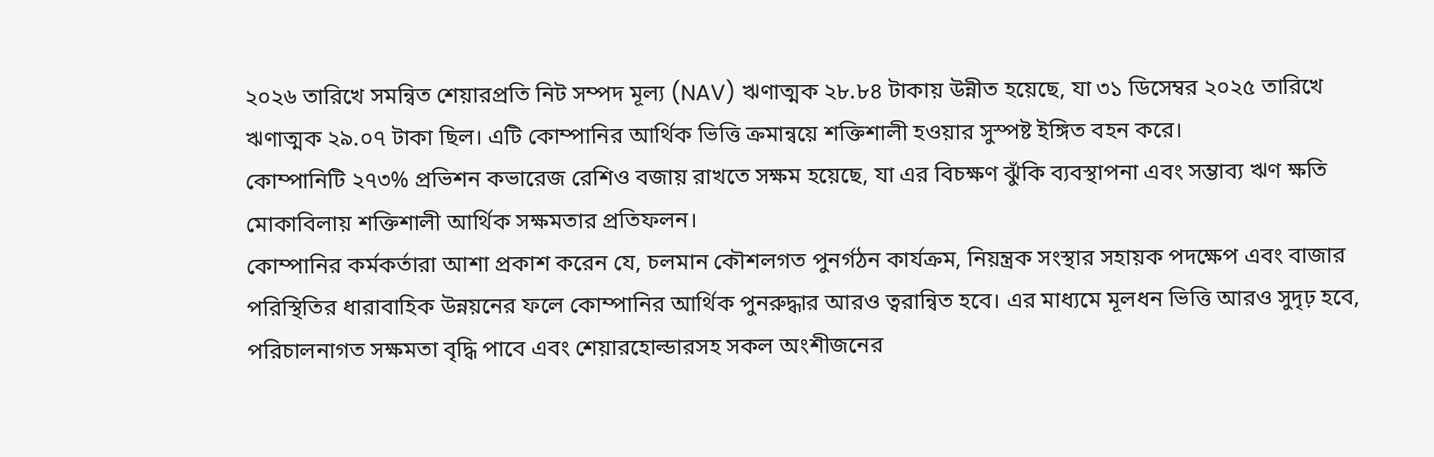২০২৬ তারিখে সমন্বিত শেয়ারপ্রতি নিট সম্পদ মূল্য (NAV) ঋণাত্মক ২৮.৮৪ টাকায় উন্নীত হয়েছে, যা ৩১ ডিসেম্বর ২০২৫ তারিখে ঋণাত্মক ২৯.০৭ টাকা ছিল। এটি কোম্পানির আর্থিক ভিত্তি ক্রমান্বয়ে শক্তিশালী হওয়ার সুস্পষ্ট ইঙ্গিত বহন করে।
কোম্পানিটি ২৭৩% প্রভিশন কভারেজ রেশিও বজায় রাখতে সক্ষম হয়েছে, যা এর বিচক্ষণ ঝুঁকি ব্যবস্থাপনা এবং সম্ভাব্য ঋণ ক্ষতি মোকাবিলায় শক্তিশালী আর্থিক সক্ষমতার প্রতিফলন।
কোম্পানির কর্মকর্তারা আশা প্রকাশ করেন যে, চলমান কৌশলগত পুনর্গঠন কার্যক্রম, নিয়ন্ত্রক সংস্থার সহায়ক পদক্ষেপ এবং বাজার পরিস্থিতির ধারাবাহিক উন্নয়নের ফলে কোম্পানির আর্থিক পুনরুদ্ধার আরও ত্বরান্বিত হবে। এর মাধ্যমে মূলধন ভিত্তি আরও সুদৃঢ় হবে, পরিচালনাগত সক্ষমতা বৃদ্ধি পাবে এবং শেয়ারহোল্ডারসহ সকল অংশীজনের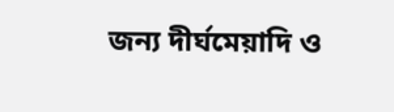জন্য দীর্ঘমেয়াদি ও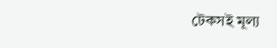টেকসই মূল্য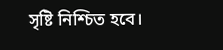সৃষ্টি নিশ্চিত হবে।